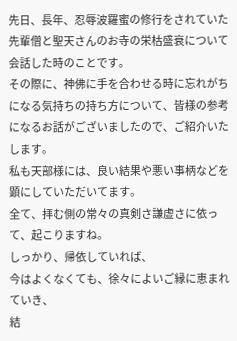先日、長年、忍辱波羅蜜の修行をされていた先輩僧と聖天さんのお寺の栄枯盛衰について会話した時のことです。
その際に、神佛に手を合わせる時に忘れがちになる気持ちの持ち方について、皆様の参考になるお話がございましたので、ご紹介いたします。
私も天部様には、良い結果や悪い事柄などを顕にしていただいてます。
全て、拝む側の常々の真剣さ謙虚さに依って、起こりますね。
しっかり、帰依していれば、
今はよくなくても、徐々によいご縁に恵まれていき、
結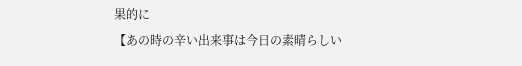果的に
【あの時の辛い出来事は今日の素晴らしい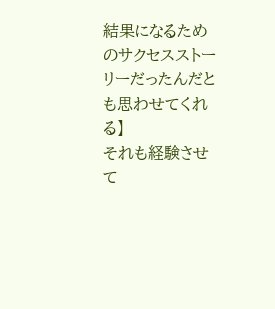結果になるためのサクセスストーリーだったんだとも思わせてくれる】
それも経験させて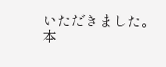いただきました。
本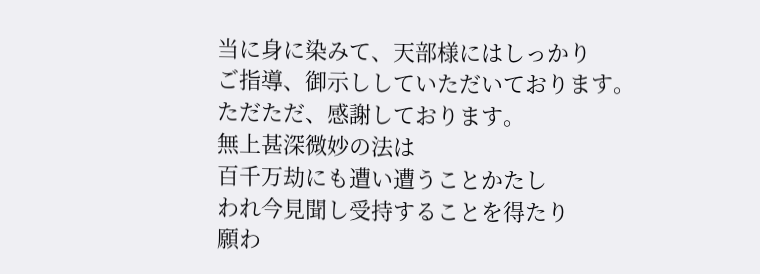当に身に染みて、天部様にはしっかり
ご指導、御示ししていただいております。
ただただ、感謝しております。
無上甚深微妙の法は
百千万劫にも遭い遭うことかたし
われ今見聞し受持することを得たり
願わ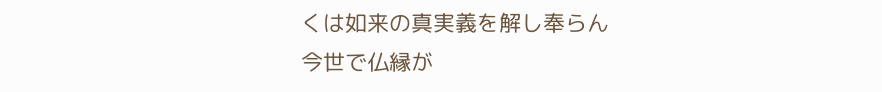くは如来の真実義を解し奉らん
今世で仏縁が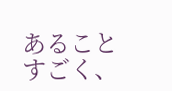あること すごく、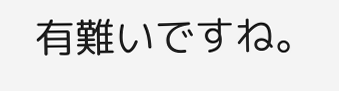有難いですね。